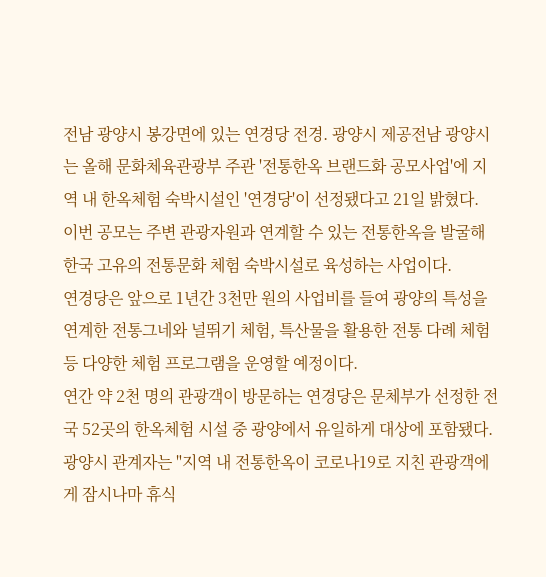전남 광양시 봉강면에 있는 연경당 전경. 광양시 제공전남 광양시는 올해 문화체육관광부 주관 '전통한옥 브랜드화 공모사업'에 지역 내 한옥체험 숙박시설인 '연경당'이 선정됐다고 21일 밝혔다.
이번 공모는 주변 관광자원과 연계할 수 있는 전통한옥을 발굴해 한국 고유의 전통문화 체험 숙박시설로 육성하는 사업이다.
연경당은 앞으로 1년간 3천만 원의 사업비를 들여 광양의 특성을 연계한 전통그네와 널뛰기 체험, 특산물을 활용한 전통 다례 체험 등 다양한 체험 프로그램을 운영할 예정이다.
연간 약 2천 명의 관광객이 방문하는 연경당은 문체부가 선정한 전국 52곳의 한옥체험 시설 중 광양에서 유일하게 대상에 포함됐다.
광양시 관계자는 "지역 내 전통한옥이 코로나19로 지친 관광객에게 잠시나마 휴식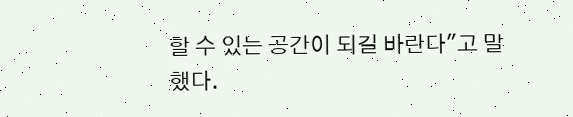할 수 있는 공간이 되길 바란다"고 말했다.